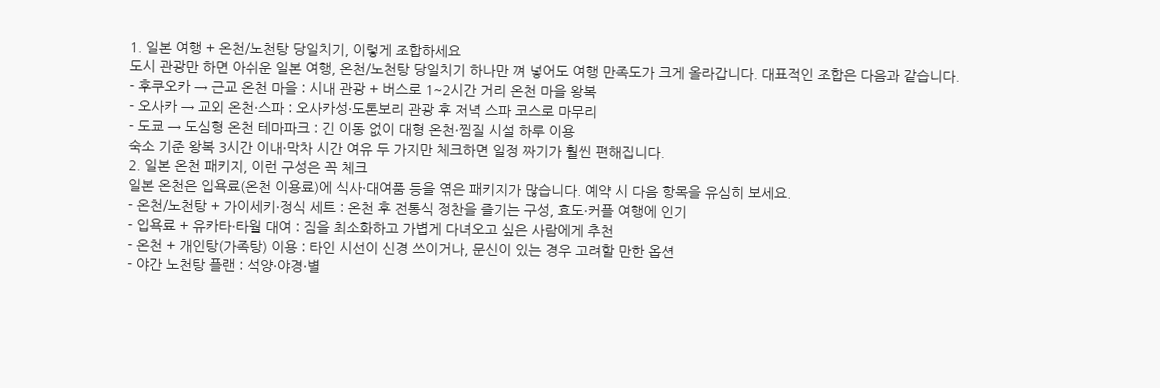1. 일본 여행 + 온천/노천탕 당일치기, 이렇게 조합하세요
도시 관광만 하면 아쉬운 일본 여행, 온천/노천탕 당일치기 하나만 껴 넣어도 여행 만족도가 크게 올라갑니다. 대표적인 조합은 다음과 같습니다.
- 후쿠오카 → 근교 온천 마을 : 시내 관광 + 버스로 1~2시간 거리 온천 마을 왕복
- 오사카 → 교외 온천·스파 : 오사카성·도톤보리 관광 후 저녁 스파 코스로 마무리
- 도쿄 → 도심형 온천 테마파크 : 긴 이동 없이 대형 온천·찜질 시설 하루 이용
숙소 기준 왕복 3시간 이내·막차 시간 여유 두 가지만 체크하면 일정 짜기가 훨씬 편해집니다.
2. 일본 온천 패키지, 이런 구성은 꼭 체크
일본 온천은 입욕료(온천 이용료)에 식사·대여품 등을 엮은 패키지가 많습니다. 예약 시 다음 항목을 유심히 보세요.
- 온천/노천탕 + 가이세키·정식 세트 : 온천 후 전통식 정찬을 즐기는 구성, 효도·커플 여행에 인기
- 입욕료 + 유카타·타월 대여 : 짐을 최소화하고 가볍게 다녀오고 싶은 사람에게 추천
- 온천 + 개인탕(가족탕) 이용 : 타인 시선이 신경 쓰이거나, 문신이 있는 경우 고려할 만한 옵션
- 야간 노천탕 플랜 : 석양·야경·별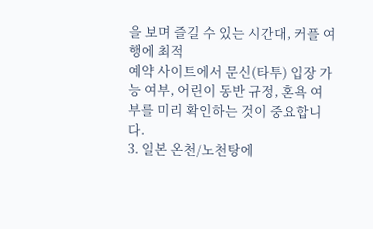을 보며 즐길 수 있는 시간대, 커플 여행에 최적
예약 사이트에서 문신(타투) 입장 가능 여부, 어린이 동반 규정, 혼욕 여부를 미리 확인하는 것이 중요합니다.
3. 일본 온천/노천탕에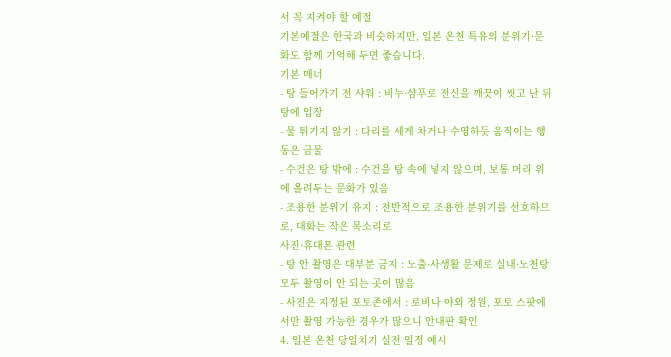서 꼭 지켜야 할 예절
기본예절은 한국과 비슷하지만, 일본 온천 특유의 분위기·문화도 함께 기억해 두면 좋습니다.
기본 매너
- 탕 들어가기 전 샤워 : 비누·샴푸로 전신을 깨끗이 씻고 난 뒤 탕에 입장
- 물 튀기지 않기 : 다리를 세게 차거나 수영하듯 움직이는 행동은 금물
- 수건은 탕 밖에 : 수건을 탕 속에 넣지 않으며, 보통 머리 위에 올려두는 문화가 있음
- 조용한 분위기 유지 : 전반적으로 조용한 분위기를 선호하므로, 대화는 작은 목소리로
사진·휴대폰 관련
- 탕 안 촬영은 대부분 금지 : 노출·사생활 문제로 실내·노천탕 모두 촬영이 안 되는 곳이 많음
- 사진은 지정된 포토존에서 : 로비나 야외 정원, 포토 스팟에서만 촬영 가능한 경우가 많으니 안내판 확인
4. 일본 온천 당일치기 실전 일정 예시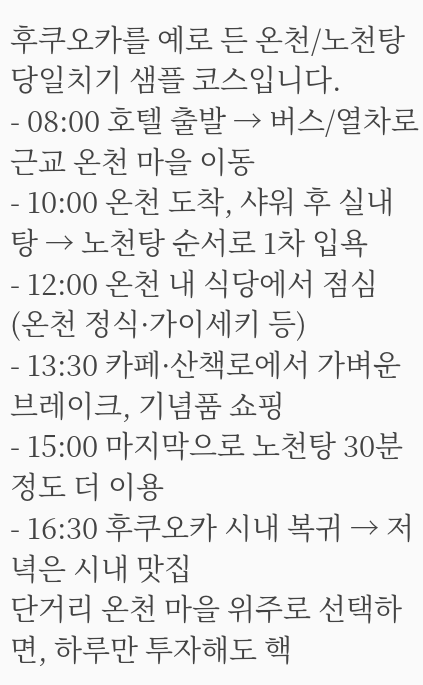후쿠오카를 예로 든 온천/노천탕 당일치기 샘플 코스입니다.
- 08:00 호텔 출발 → 버스/열차로 근교 온천 마을 이동
- 10:00 온천 도착, 샤워 후 실내탕 → 노천탕 순서로 1차 입욕
- 12:00 온천 내 식당에서 점심 (온천 정식·가이세키 등)
- 13:30 카페·산책로에서 가벼운 브레이크, 기념품 쇼핑
- 15:00 마지막으로 노천탕 30분 정도 더 이용
- 16:30 후쿠오카 시내 복귀 → 저녁은 시내 맛집
단거리 온천 마을 위주로 선택하면, 하루만 투자해도 핵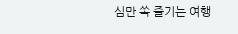심만 쏙 즐기는 여행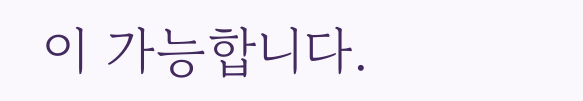이 가능합니다.